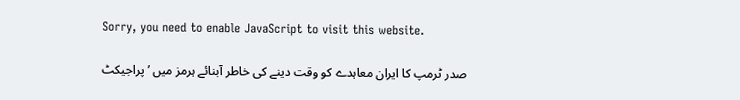Sorry, you need to enable JavaScript to visit this website.

صدر ٹرمپ کا ایران معاہدے کو وقت دینے کی خاطر آبنائے ہرمز میں ’پراجیکٹ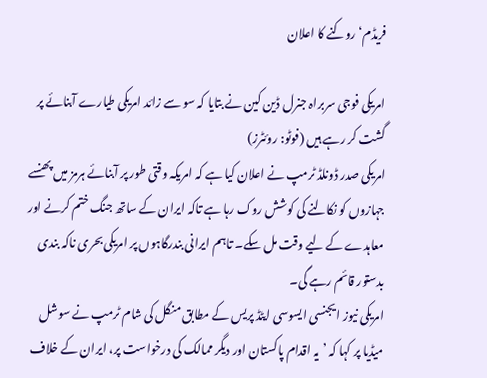فریڈم‘ روکنے کا اعلان

امریکی فوجی سربراہ جنرل ڈین کین نے بتایا کہ سو سے زائد امریکی طیارے آبنائے پر گشت کر رہے ہیں (فوٹو: روئٹرز)
امریکی صدر ڈونلڈ ٹرمپ نے اعلان کیا ہے کہ امریکہ وقتی طور پر آبنائے ہرمز میں پھنسے جہازوں کو نکالنے کی کوشش روک رہا ہے تاکہ ایران کے ساتھ جنگ ختم کرنے اور معاہدے کے لیے وقت مل سکے۔ تاہم ایرانی بندرگاہوں پر امریکی بحری ناکہ بندی بدستور قائم رہے گی۔
امریکی نیوز ایجنسی ایسوسی ایٹڈ پریس کے مطابق منگل کی شام ٹرمپ نے سوشل میڈیا پر کہا کہ ’یہ اقدام پاکستان اور دیگر ممالک کی درخواست پر، ایران کے خلاف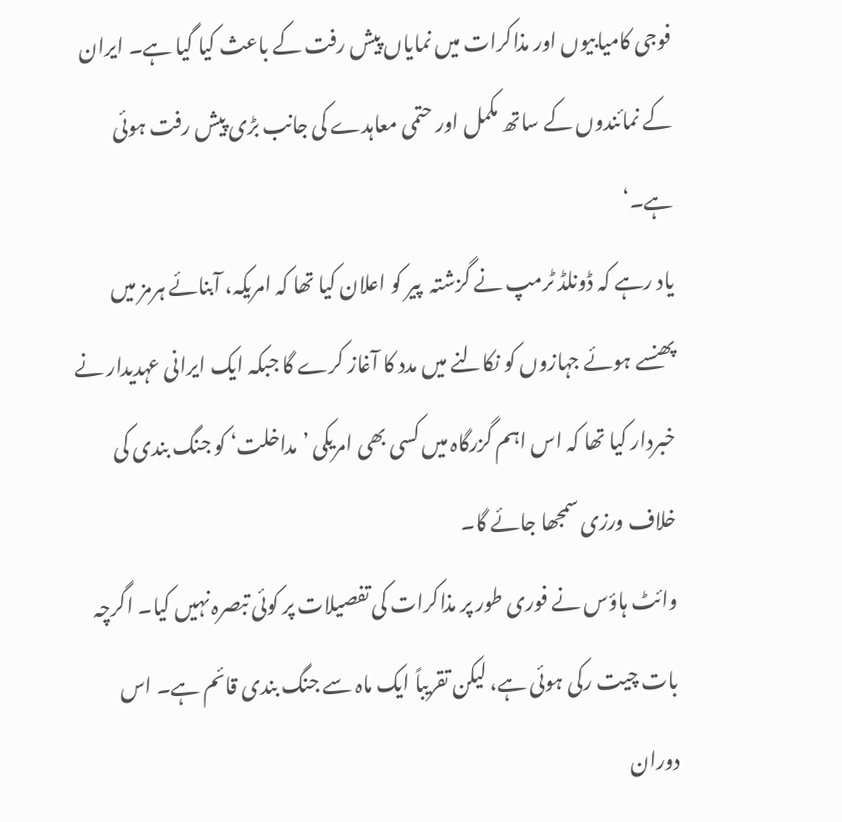فوجی کامیابیوں اور مذاکرات میں نمایاں پیش رفت کے باعث کیا گیا ہے۔ ایران کے نمائندوں کے ساتھ مکمل اور حتمی معاہدے کی جانب بڑی پیش رفت ہوئی ہے۔‘
یاد رہے کہ ڈونلڈ ٹرمپ نے گزشتہ  پیر کو اعلان کیا تھا کہ امریکہ، آبنائے ہرمز میں پھنسے ہوئے جہازوں کو نکالنے میں مدد کا آغاز کرے گا جبکہ ایک ایرانی عہدیدار نے خبردار کیا تھا کہ اس اہم گزرگاہ میں کسی بھی امریکی ’مداخلت‘ کو جنگ بندی کی خلاف ورزی سمجھا جائے گا۔
وائٹ ہاؤس نے فوری طور پر مذاکرات کی تفصیلات پر کوئی تبصرہ نہیں کیا۔ اگرچہ بات چیت رکی ہوئی ہے، لیکن تقریباً ایک ماہ سے جنگ بندی قائم ہے۔ اس دوران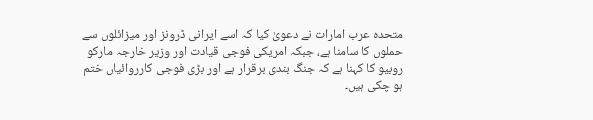متحدہ عرب امارات نے دعویٰ کیا کہ اسے ایرانی ڈرونز اور میزائلوں سے حملوں کا سامنا ہے، جبکہ امریکی فوجی قیادت اور وزیر خارجہ مارکو روبیو کا کہنا ہے کہ جنگ بندی برقرار ہے اور بڑی فوجی کارروائیاں ختم ہو چکی ہیں۔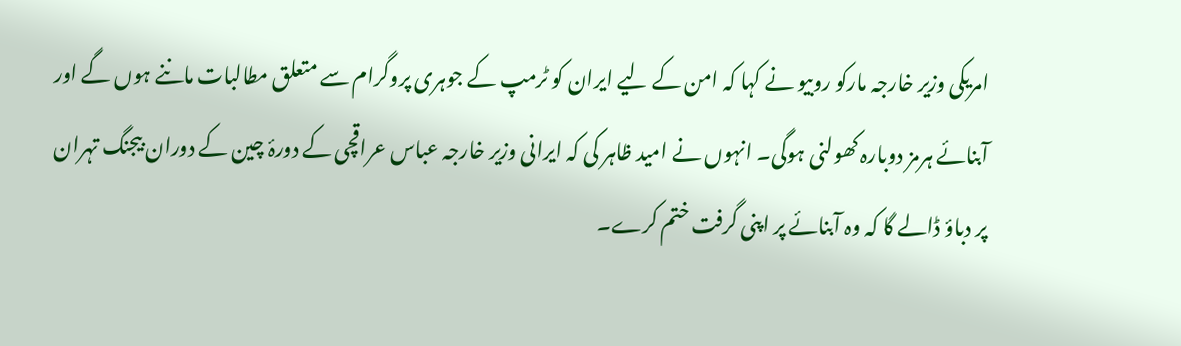امریکی وزیر خارجہ مارکو روبیو نے کہا کہ امن کے لیے ایران کو ٹرمپ کے جوہری پروگرام سے متعلق مطالبات ماننے ہوں گے اور آبنائے ہرمز دوبارہ کھولنی ہوگی۔ انہوں نے امید ظاہر کی کہ ایرانی وزیر خارجہ عباس عراقچی کے دورۂ چین کے دوران بیجنگ تہران پر دباؤ ڈالے گا کہ وہ آبنائے پر اپنی گرفت ختم کرے۔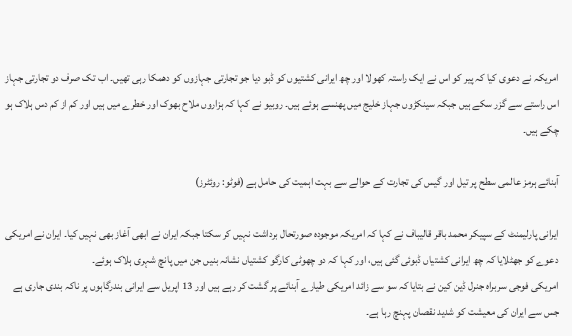امریکہ نے دعوی کیا کہ پیر کو اس نے ایک راستہ کھولا اور چھ ایرانی کشتیوں کو ڈبو دیا جو تجارتی جہازوں کو دھمکا رہی تھیں۔ اب تک صرف دو تجارتی جہاز اس راستے سے گزر سکے ہیں جبکہ سینکڑوں جہاز خلیج میں پھنسے ہوئے ہیں۔ روبیو نے کہا کہ ہزاروں ملاح بھوک اور خطرے میں ہیں اور کم از کم دس ہلاک ہو چکے ہیں۔

آبنائے ہرمز عالمی سطح پر تیل اور گیس کی تجارت کے حوالے سے بہت اہمیت کی حامل ہے (فوٹو: روئٹرز)

ایرانی پارلیمنٹ کے سپیکر محمد باقر قالیباف نے کہا کہ امریکہ موجودہ صورتحال برداشت نہیں کر سکتا جبکہ ایران نے ابھی آغاز بھی نہیں کیا۔ ایران نے امریکی دعوے کو جھٹلایا کہ چھ ایرانی کشتیاں ڈبوئی گئی ہیں، اور کہا کہ دو چھوٹی کارگو کشتیاں نشانہ بنیں جن میں پانچ شہری ہلاک ہوئے۔
امریکی فوجی سربراہ جنرل ڈین کین نے بتایا کہ سو سے زائد امریکی طیارے آبنائے پر گشت کر رہے ہیں اور 13 اپریل سے ایرانی بندرگاہوں پر ناکہ بندی جاری ہے جس سے ایران کی معیشت کو شدید نقصان پہنچ رہا ہے۔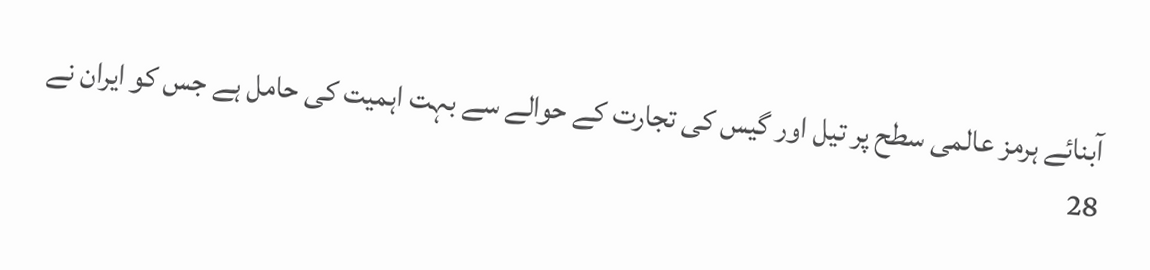آبنائے ہرمز عالمی سطح پر تیل اور گیس کی تجارت کے حوالے سے بہت اہمیت کی حامل ہے جس کو ایران نے 28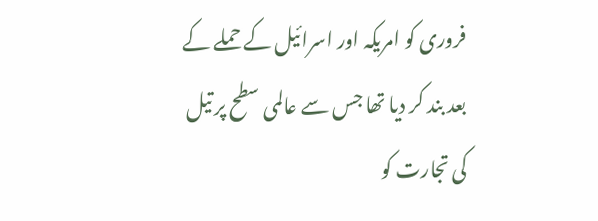فروری کو امریکہ اور اسرائیل کے حملے کے بعد بند کر دیا تھا جس سے عالمی سطح پر تیل کی تجارت کو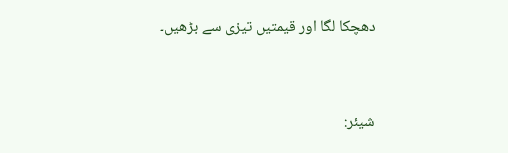دھچکا لگا اور قیمتیں تیزی سے بڑھیں۔



شیئر: